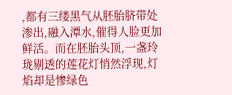,都有三缕黑气从胚胎脐带处渗出,融入潭水,催得人脸更加鲜活。而在胚胎头顶,一盏玲珑剔透的莲花灯悄然浮现,灯焰却是惨绿色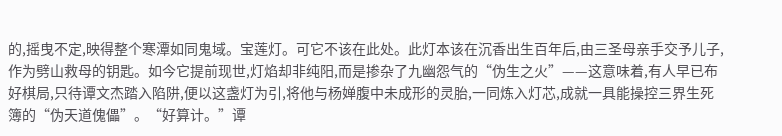的,摇曳不定,映得整个寒潭如同鬼域。宝莲灯。可它不该在此处。此灯本该在沉香出生百年后,由三圣母亲手交予儿子,作为劈山救母的钥匙。如今它提前现世,灯焰却非纯阳,而是掺杂了九幽怨气的“伪生之火”——这意味着,有人早已布好棋局,只待谭文杰踏入陷阱,便以这盏灯为引,将他与杨婵腹中未成形的灵胎,一同炼入灯芯,成就一具能操控三界生死簿的“伪天道傀儡”。“好算计。”谭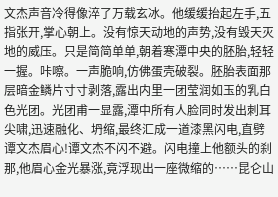文杰声音冷得像淬了万载玄冰。他缓缓抬起左手,五指张开,掌心朝上。没有惊天动地的声势,没有毁天灭地的威压。只是简简单单,朝着寒潭中央的胚胎,轻轻一握。咔嚓。一声脆响,仿佛蛋壳破裂。胚胎表面那层暗金鳞片寸寸剥落,露出内里一团莹润如玉的乳白色光团。光团甫一显露,潭中所有人脸同时发出刺耳尖啸,迅速融化、坍缩,最终汇成一道漆黑闪电,直劈谭文杰眉心!谭文杰不闪不避。闪电撞上他额头的刹那,他眉心金光暴涨,竟浮现出一座微缩的……昆仑山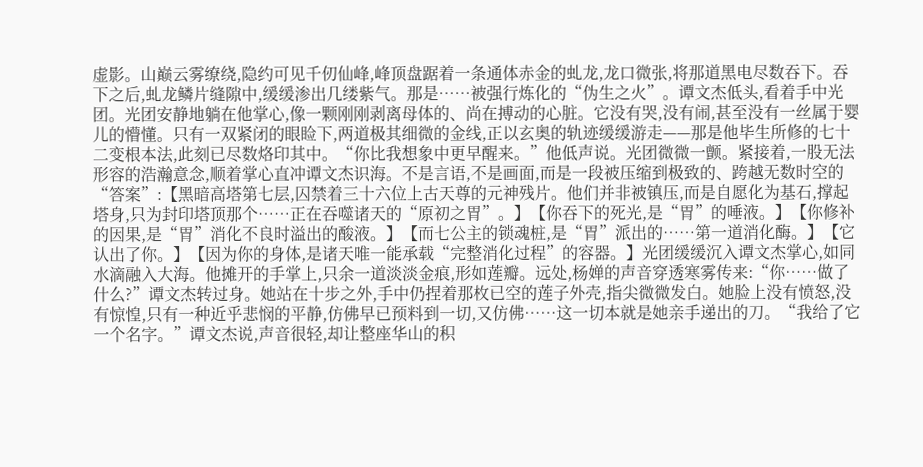虚影。山巅云雾缭绕,隐约可见千仞仙峰,峰顶盘踞着一条通体赤金的虬龙,龙口微张,将那道黑电尽数吞下。吞下之后,虬龙鳞片缝隙中,缓缓渗出几缕紫气。那是……被强行炼化的“伪生之火”。谭文杰低头,看着手中光团。光团安静地躺在他掌心,像一颗刚刚剥离母体的、尚在搏动的心脏。它没有哭,没有闹,甚至没有一丝属于婴儿的懵懂。只有一双紧闭的眼睑下,两道极其细微的金线,正以玄奥的轨迹缓缓游走——那是他毕生所修的七十二变根本法,此刻已尽数烙印其中。“你比我想象中更早醒来。”他低声说。光团微微一颤。紧接着,一股无法形容的浩瀚意念,顺着掌心直冲谭文杰识海。不是言语,不是画面,而是一段被压缩到极致的、跨越无数时空的“答案”:【黑暗高塔第七层,囚禁着三十六位上古天尊的元神残片。他们并非被镇压,而是自愿化为基石,撑起塔身,只为封印塔顶那个……正在吞噬诸天的“原初之胃”。】【你吞下的死光,是“胃”的唾液。】【你修补的因果,是“胃”消化不良时溢出的酸液。】【而七公主的锁魂桩,是“胃”派出的……第一道消化酶。】【它认出了你。】【因为你的身体,是诸天唯一能承载“完整消化过程”的容器。】光团缓缓沉入谭文杰掌心,如同水滴融入大海。他摊开的手掌上,只余一道淡淡金痕,形如莲瓣。远处,杨婵的声音穿透寒雾传来:“你……做了什么?”谭文杰转过身。她站在十步之外,手中仍捏着那枚已空的莲子外壳,指尖微微发白。她脸上没有愤怒,没有惊惶,只有一种近乎悲悯的平静,仿佛早已预料到一切,又仿佛……这一切本就是她亲手递出的刀。“我给了它一个名字。”谭文杰说,声音很轻,却让整座华山的积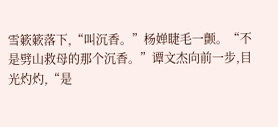雪簌簌落下,“叫沉香。”杨婵睫毛一颤。“不是劈山救母的那个沉香。”谭文杰向前一步,目光灼灼,“是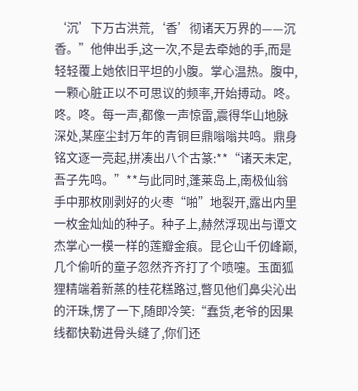‘沉’下万古洪荒,‘香’彻诸天万界的——沉香。”他伸出手,这一次,不是去牵她的手,而是轻轻覆上她依旧平坦的小腹。掌心温热。腹中,一颗心脏正以不可思议的频率,开始搏动。咚。咚。咚。每一声,都像一声惊雷,震得华山地脉深处,某座尘封万年的青铜巨鼎嗡嗡共鸣。鼎身铭文逐一亮起,拼凑出八个古篆:**“诸天未定,吾子先鸣。”**与此同时,蓬莱岛上,南极仙翁手中那枚刚剥好的火枣“啪”地裂开,露出内里一枚金灿灿的种子。种子上,赫然浮现出与谭文杰掌心一模一样的莲瓣金痕。昆仑山千仞峰巅,几个偷听的童子忽然齐齐打了个喷嚏。玉面狐狸精端着新蒸的桂花糕路过,瞥见他们鼻尖沁出的汗珠,愣了一下,随即冷笑:“蠢货,老爷的因果线都快勒进骨头缝了,你们还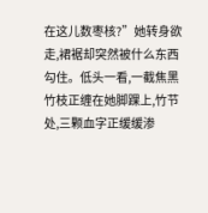在这儿数枣核?”她转身欲走,裙裾却突然被什么东西勾住。低头一看,一截焦黑竹枝正缠在她脚踝上,竹节处,三颗血字正缓缓渗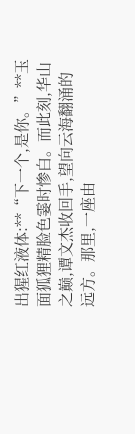出猩红液体:**“下一个,是你。”**玉面狐狸精脸色霎时惨白。而此刻,华山之巅,谭文杰收回手,望向云海翻涌的远方。那里,一座由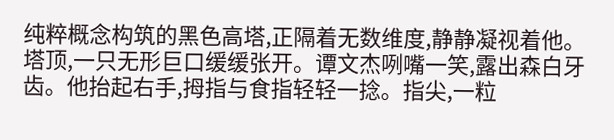纯粹概念构筑的黑色高塔,正隔着无数维度,静静凝视着他。塔顶,一只无形巨口缓缓张开。谭文杰咧嘴一笑,露出森白牙齿。他抬起右手,拇指与食指轻轻一捻。指尖,一粒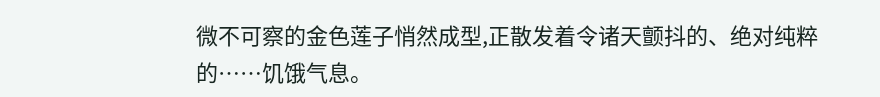微不可察的金色莲子悄然成型,正散发着令诸天颤抖的、绝对纯粹的……饥饿气息。